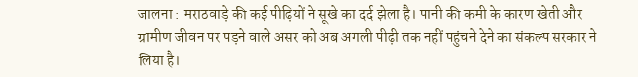जालना : मराठवाड़े की कई पीढ़ियों ने सूखे का दर्द झेला है। पानी की कमी के कारण खेती और ग्रामीण जीवन पर पड़ने वाले असर को अब अगली पीढ़ी तक नहीं पहुंचने देने का संकल्प सरकार ने लिया है।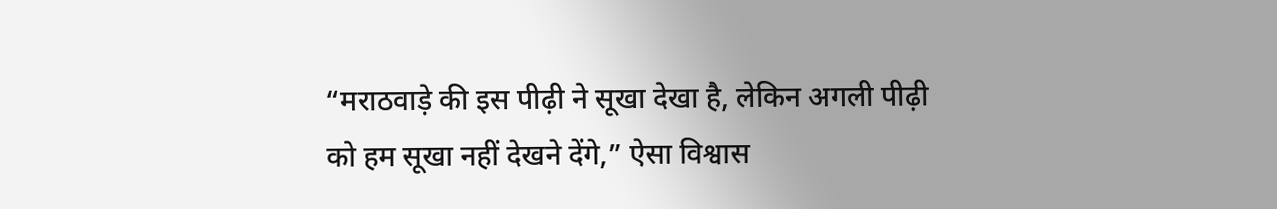“मराठवाड़े की इस पीढ़ी ने सूखा देखा है, लेकिन अगली पीढ़ी को हम सूखा नहीं देखने देंगे,” ऐसा विश्वास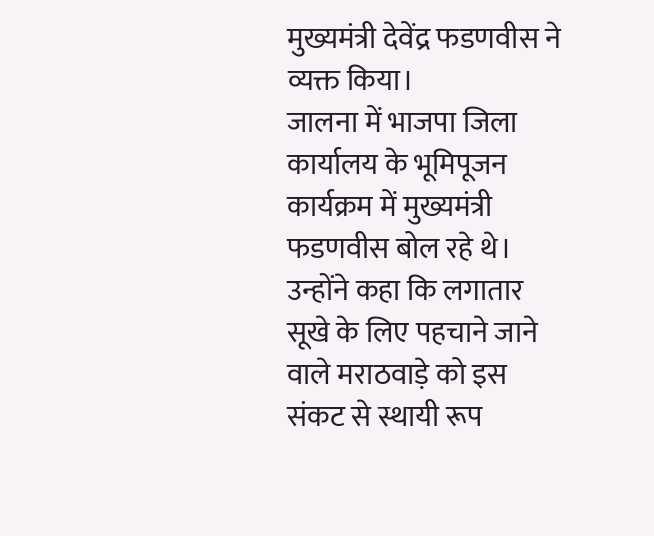मुख्यमंत्री देवेंद्र फडणवीस ने व्यक्त किया।
जालना में भाजपा जिला कार्यालय के भूमिपूजन कार्यक्रम में मुख्यमंत्री फडणवीस बोल रहे थे। उन्होंने कहा कि लगातार सूखे के लिए पहचाने जाने वाले मराठवाड़े को इस संकट से स्थायी रूप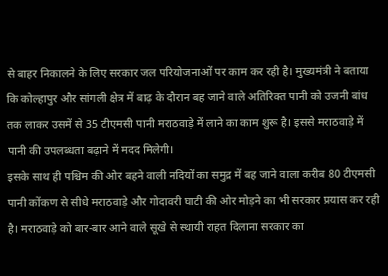से बाहर निकालने के लिए सरकार जल परियोजनाओं पर काम कर रही है। मुख्यमंत्री ने बताया कि कोल्हापुर और सांगली क्षेत्र में बाढ़ के दौरान बह जाने वाले अतिरिक्त पानी को उजनी बांध तक लाकर उसमें से 35 टीएमसी पानी मराठवाड़े में लाने का काम शुरू है। इससे मराठवाड़े में पानी की उपलब्धता बढ़ाने में मदद मिलेगी।
इसके साथ ही पश्चिम की ओर बहने वाली नदियों का समुद्र में बह जाने वाला करीब 80 टीएमसी पानी कोंकण से सीधे मराठवाड़े और गोदावरी घाटी की ओर मोड़ने का भी सरकार प्रयास कर रही है। मराठवाड़े को बार-बार आने वाले सूखे से स्थायी राहत दिलाना सरकार का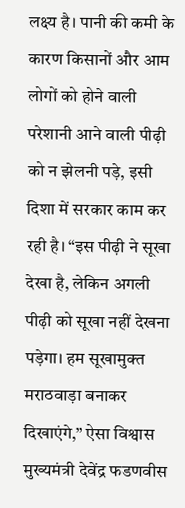लक्ष्य है। पानी की कमी के कारण किसानों और आम लोगों को होने वाली परेशानी आने वाली पीढ़ी को न झेलनी पड़े, इसी दिशा में सरकार काम कर रही है। “इस पीढ़ी ने सूखा देखा है, लेकिन अगली पीढ़ी को सूखा नहीं देखना पड़ेगा। हम सूखामुक्त मराठवाड़ा बनाकर दिखाएंगे,” ऐसा विश्वास मुख्यमंत्री देवेंद्र फडणवीस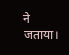ने जताया।